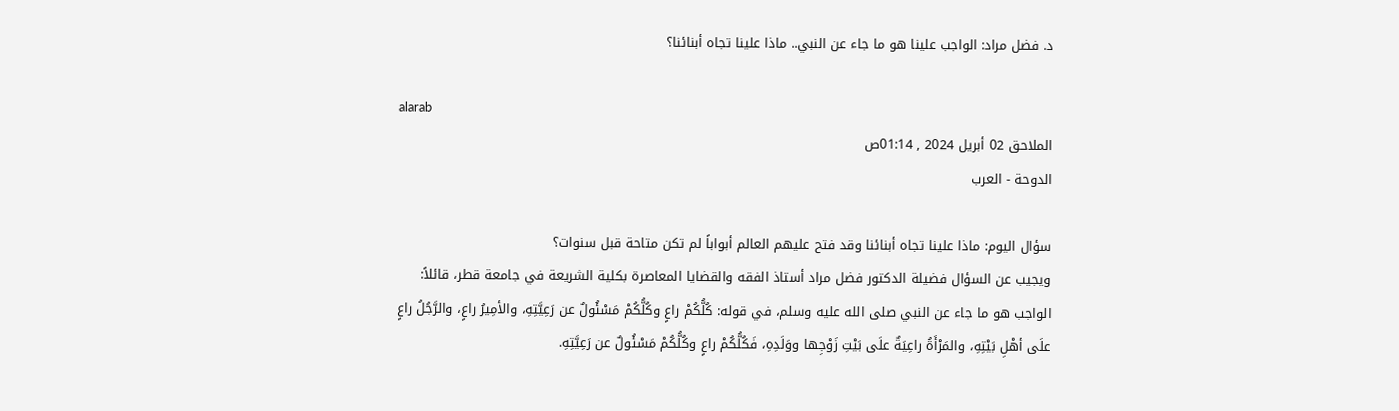د. فضل مراد: الواجب علينا هو ما جاء عن النبي.. ماذا علينا تجاه أبنائنا؟

alarab
الملاحق 02 أبريل 2024 , 01:14ص
الدوحة - العرب

سؤال اليوم: ماذا علينا تجاه أبنائنا وقد فتح عليهم العالم أبواباً لم تكن متاحة قبل سنوات؟
ويجيب عن السؤال فضيلة الدكتور فضل مراد أستاذ الفقه والقضايا المعاصرة بكلية الشريعة في جامعة قطر، قائلاً: الواجب هو ما جاء عن النبي صلى الله عليه وسلم، في قوله: كُلُّكُمْ راعٍ وكُلُّكُمْ مَسْئُولٌ عن رَعِيَّتِهِ، والأمِيرُ راعٍ، والرَّجُلُ راعٍ علَى أهْلِ بَيْتِهِ، والمَرْأَةُ راعِيَةٌ علَى بَيْتِ زَوْجِها ووَلَدِهِ، فَكُلُّكُمْ راعٍ وكُلُّكُمْ مَسْئُولٌ عن رَعِيَّتِهِ.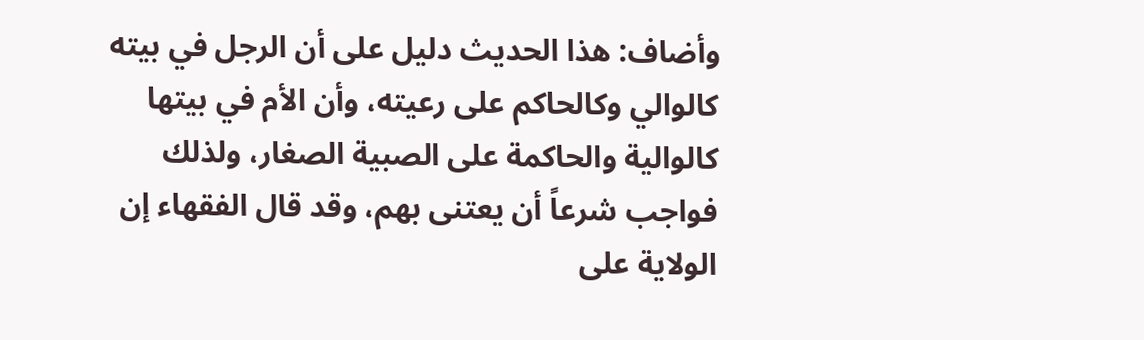وأضاف: هذا الحديث دليل على أن الرجل في بيته كالوالي وكالحاكم على رعيته، وأن الأم في بيتها كالوالية والحاكمة على الصبية الصغار، ولذلك فواجب شرعاً أن يعتنى بهم، وقد قال الفقهاء إن الولاية على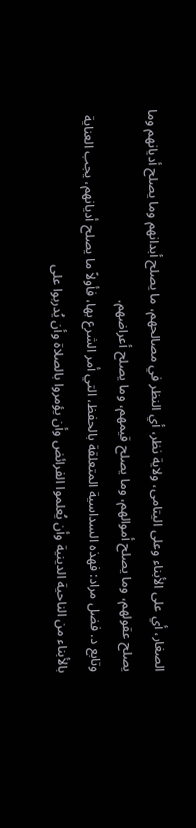الصغار، أي على الأبناء وعلى اليتامى، ولاية نظر، أي النظر في مصالحهم، ما يصلح أبدانهم وما يصلح أديانهم وما يصلح عقولهم، وما يصلح أموالهم، وما يصلح قيمهم، وما يصلح أعراضهم.
وتابع د. فضل مراد: فهذه السداسية المتعلقة بالحفظ، التي أمر الشرع بها، فأولاً ما يصلح أديانهم، يجب العناية بالأبناء من الناحية الدينية وأن يُعلموا الفرائض وأن يؤمروا بالصلاة وأن يُدربوا على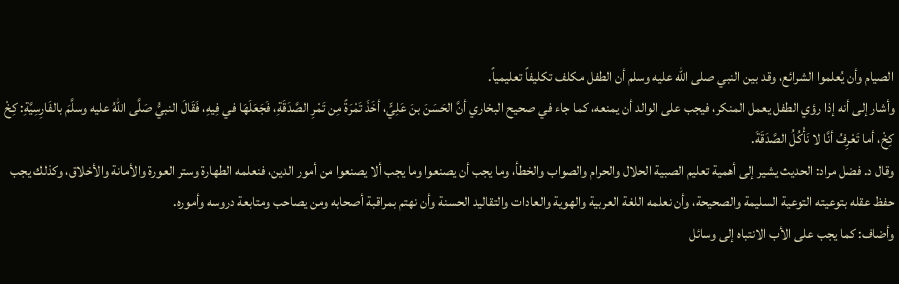الصيام وأن يُعلموا الشرائع، وقد بين النبي صلى الله عليه وسلم أن الطفل مكلف تكليفاً تعليمياً.
وأشار إلى أنه إذا رؤي الطفل يعمل المنكر، فيجب على الوالد أن يمنعه، كما جاء في صحيح البخاري أنَّ الحَسَنَ بنَ عَلِيٍّ، أخَذَ تَمْرَةً مِن تَمْرِ الصَّدَقَةِ، فَجَعَلَهَا في فِيهِ، فَقَالَ النبيُّ صَلَّى اللهُ عليه وسلَّمَ بالفَارِسِيَّةِ: كِخْ كِخْ، أما تَعْرِفُ أنَّا لا نَأْكُلُ الصَّدَقَةَ.
وقال د. فضل مراد: الحديث يشير إلى أهمية تعليم الصبية الحلال والحرام والصواب والخطأ، وما يجب أن يصنعوا وما يجب ألا يصنعوا من أمور الدين، فنعلمه الطهارة وستر العورة والأمانة والأخلاق، وكذلك يجب حفظ عقله بتوعيته التوعية السليمة والصحيحة، وأن نعلمه اللغة العربية والهوية والعادات والتقاليد الحسنة وأن نهتم بمراقبة أصحابه ومن يصاحب ومتابعة دروسه وأموره.
وأضاف: كما يجب على الأب الانتباه إلى وسائل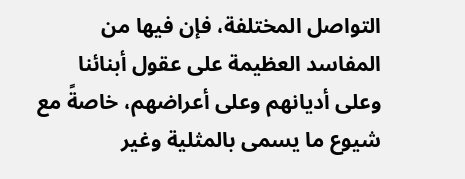التواصل المختلفة، فإن فيها من المفاسد العظيمة على عقول أبنائنا وعلى أديانهم وعلى أعراضهم، خاصةً مع شيوع ما يسمى بالمثلية وغير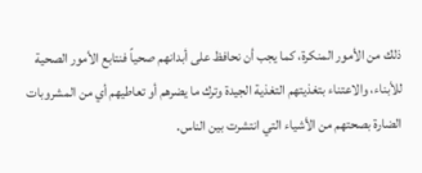ذلك من الأمور المنكرة، كما يجب أن نحافظ على أبدانهم صحياً فنتابع الأمور الصحية للأبناء، والاعتناء بتغذيتهم التغذية الجيدة وترك ما يضرهم أو تعاطيهم أي من المشروبات الضارة بصحتهم من الأشياء التي انتشرت بين الناس.